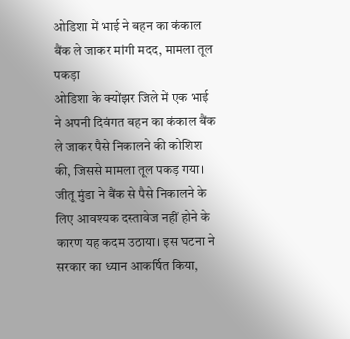ओडिशा में भाई ने बहन का कंकाल बैंक ले जाकर मांगी मदद, मामला तूल पकड़ा
ओडिशा के क्योंझर जिले में एक भाई ने अपनी दिवंगत बहन का कंकाल बैंक ले जाकर पैसे निकालने की कोशिश की, जिससे मामला तूल पकड़ गया। जीतू मुंडा ने बैंक से पैसे निकालने के लिए आवश्यक दस्तावेज नहीं होने के कारण यह कदम उठाया। इस घटना ने सरकार का ध्यान आकर्षित किया,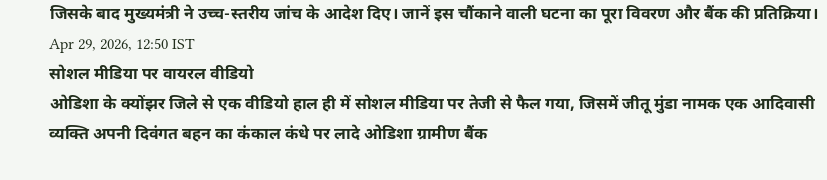जिसके बाद मुख्यमंत्री ने उच्च-स्तरीय जांच के आदेश दिए। जानें इस चौंकाने वाली घटना का पूरा विवरण और बैंक की प्रतिक्रिया।
Apr 29, 2026, 12:50 IST
सोशल मीडिया पर वायरल वीडियो
ओडिशा के क्योंझर जिले से एक वीडियो हाल ही में सोशल मीडिया पर तेजी से फैल गया, जिसमें जीतू मुंडा नामक एक आदिवासी व्यक्ति अपनी दिवंगत बहन का कंकाल कंधे पर लादे ओडिशा ग्रामीण बैंक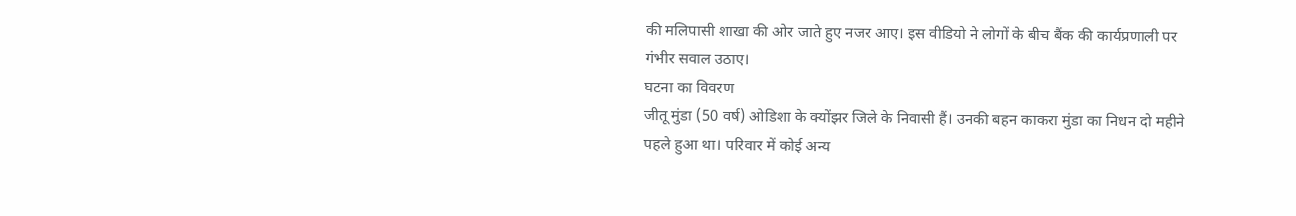की मलिपासी शाखा की ओर जाते हुए नजर आए। इस वीडियो ने लोगों के बीच बैंक की कार्यप्रणाली पर गंभीर सवाल उठाए।
घटना का विवरण
जीतू मुंडा (50 वर्ष) ओडिशा के क्योंझर जिले के निवासी हैं। उनकी बहन काकरा मुंडा का निधन दो महीने पहले हुआ था। परिवार में कोई अन्य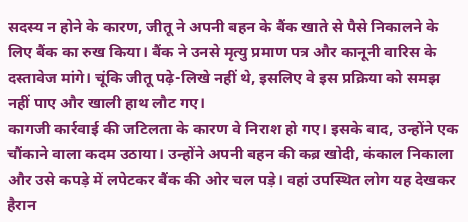सदस्य न होने के कारण, जीतू ने अपनी बहन के बैंक खाते से पैसे निकालने के लिए बैंक का रुख किया। बैंक ने उनसे मृत्यु प्रमाण पत्र और कानूनी वारिस के दस्तावेज मांगे। चूंकि जीतू पढ़े-लिखे नहीं थे, इसलिए वे इस प्रक्रिया को समझ नहीं पाए और खाली हाथ लौट गए।
कागजी कार्रवाई की जटिलता के कारण वे निराश हो गए। इसके बाद, उन्होंने एक चौंकाने वाला कदम उठाया। उन्होंने अपनी बहन की कब्र खोदी, कंकाल निकाला और उसे कपड़े में लपेटकर बैंक की ओर चल पड़े। वहां उपस्थित लोग यह देखकर हैरान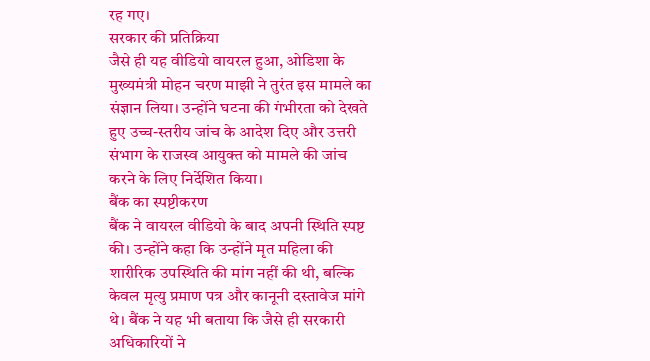रह गए।
सरकार की प्रतिक्रिया
जैसे ही यह वीडियो वायरल हुआ, ओडिशा के मुख्यमंत्री मोहन चरण माझी ने तुरंत इस मामले का संज्ञान लिया। उन्होंने घटना की गंभीरता को देखते हुए उच्च-स्तरीय जांच के आदेश दिए और उत्तरी संभाग के राजस्व आयुक्त को मामले की जांच करने के लिए निर्देशित किया।
बैंक का स्पष्टीकरण
बैंक ने वायरल वीडियो के बाद अपनी स्थिति स्पष्ट की। उन्होंने कहा कि उन्होंने मृत महिला की शारीरिक उपस्थिति की मांग नहीं की थी, बल्कि केवल मृत्यु प्रमाण पत्र और कानूनी दस्तावेज मांगे थे। बैंक ने यह भी बताया कि जैसे ही सरकारी अधिकारियों ने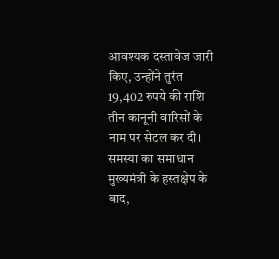आवश्यक दस्तावेज जारी किए, उन्होंने तुरंत 19,402 रुपये की राशि तीन कानूनी वारिसों के नाम पर सेटल कर दी।
समस्या का समाधान
मुख्यमंत्री के हस्तक्षेप के बाद,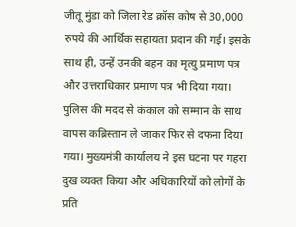जीतू मुंडा को जिला रेड क्रॉस कोष से 30,000 रुपये की आर्थिक सहायता प्रदान की गई। इसके साथ ही, उन्हें उनकी बहन का मृत्यु प्रमाण पत्र और उत्तराधिकार प्रमाण पत्र भी दिया गया। पुलिस की मदद से कंकाल को सम्मान के साथ वापस कब्रिस्तान ले जाकर फिर से दफना दिया गया। मुख्यमंत्री कार्यालय ने इस घटना पर गहरा दुख व्यक्त किया और अधिकारियों को लोगों के प्रति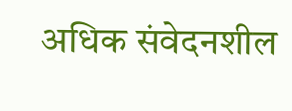अधिक संवेदनशील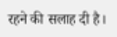रहने की सलाह दी है।